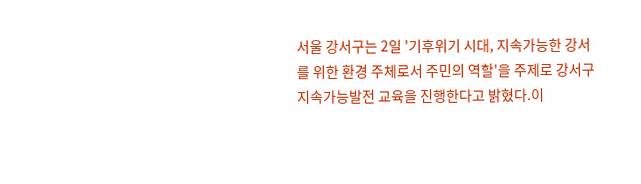서울 강서구는 2일 '기후위기 시대, 지속가능한 강서를 위한 환경 주체로서 주민의 역할'을 주제로 강서구 지속가능발전 교육을 진행한다고 밝혔다.이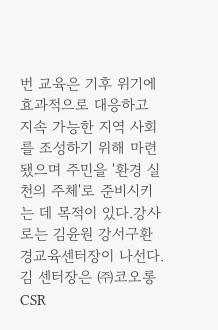번 교육은 기후 위기에 효과적으로 대응하고 지속 가능한 지역 사회를 조성하기 위해 마련됐으며 주민을 '환경 실천의 주체'로 준비시키는 데 목적이 있다.강사로는 김윤원 강서구환경교육센터장이 나선다. 김 센터장은 ㈜코오롱 CSR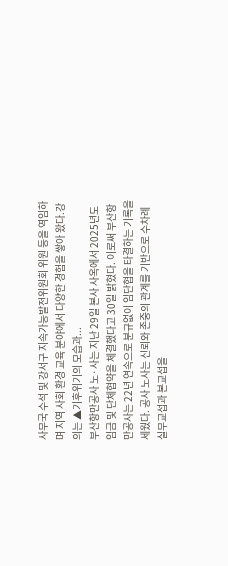사무국 수석 및 강서구 지속가능발전위원회 위원 등을 역임하며 지역 사회 환경 교육 분야에서 다양한 경험을 쌓아 왔다.강의는 ▲기후위기의 모습과...
부산항만공사 노·사는 지난 29일 본사 사옥에서 2025년도 임금 및 단체협약을 체결했다고 30일 밝혔다. 이로써 부산항만공사는 22년 연속으로 분규없이 임단협을 타결하는 기록을 세웠다. 공사 노사는 신뢰와 존중의 관계를 기반으로 수차례 실무교섭과 본교섭을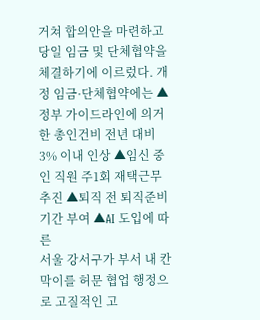거쳐 합의안을 마련하고 당일 임금 및 단체협약을 체결하기에 이르렀다. 개정 임금·단체협약에는 ▲정부 가이드라인에 의거한 총인건비 전년 대비 3% 이내 인상 ▲임신 중인 직원 주1회 재택근무 추진 ▲퇴직 전 퇴직준비기간 부여 ▲AI 도입에 따른
서울 강서구가 부서 내 칸막이를 허문 협업 행정으로 고질적인 고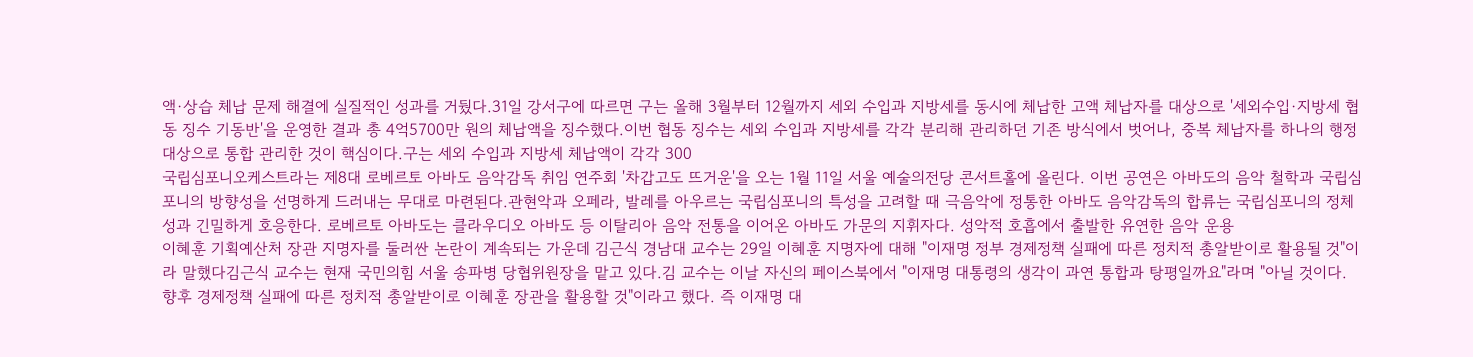액·상습 체납 문제 해결에 실질적인 성과를 거뒀다.31일 강서구에 따르면 구는 올해 3월부터 12월까지 세외 수입과 지방세를 동시에 체납한 고액 체납자를 대상으로 '세외수입·지방세 협동 징수 기동반'을 운영한 결과 총 4억5700만 원의 체납액을 징수했다.이번 협동 징수는 세외 수입과 지방세를 각각 분리해 관리하던 기존 방식에서 벗어나, 중복 체납자를 하나의 행정 대상으로 통합 관리한 것이 핵심이다.구는 세외 수입과 지방세 체납액이 각각 300
국립심포니오케스트라는 제8대 로베르토 아바도 음악감독 취임 연주회 '차갑고도 뜨거운'을 오는 1월 11일 서울 예술의전당 콘서트홀에 올린다. 이번 공연은 아바도의 음악 철학과 국립심포니의 방향성을 선명하게 드러내는 무대로 마련된다.관현악과 오페라, 발레를 아우르는 국립심포니의 특성을 고려할 때 극음악에 정통한 아바도 음악감독의 합류는 국립심포니의 정체성과 긴밀하게 호응한다. 로베르토 아바도는 클라우디오 아바도 등 이탈리아 음악 전통을 이어온 아바도 가문의 지휘자다. 성악적 호흡에서 출발한 유연한 음악 운용
이혜훈 기획예산처 장관 지명자를 둘러싼 논란이 계속되는 가운데 김근식 경남대 교수는 29일 이혜훈 지명자에 대해 "이재명 정부 경제정책 실패에 따른 정치적 총알받이로 활용될 것"이라 말했다김근식 교수는 현재 국민의힘 서울 송파병 당협위원장을 맡고 있다.김 교수는 이날 자신의 페이스북에서 "이재명 대통령의 생각이 과연 통합과 탕평일까요"라며 "아닐 것이다. 향후 경제정책 실패에 따른 정치적 총알받이로 이혜훈 장관을 활용할 것"이라고 했다. 즉 이재명 대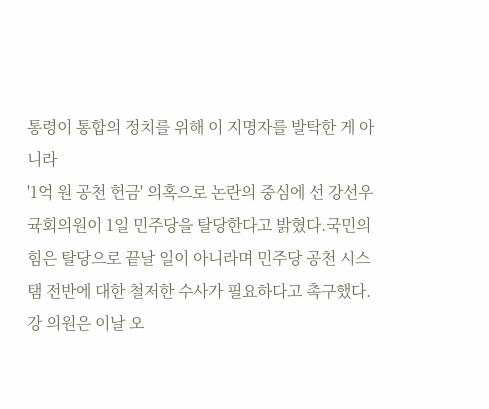통령이 통합의 정치를 위해 이 지명자를 발탁한 게 아니라
'1억 원 공천 헌금' 의혹으로 논란의 중심에 선 강선우 귝회의원이 1일 민주당을 탈당한다고 밝혔다.국민의힘은 탈당으로 끝날 일이 아니라며 민주당 공천 시스탬 전반에 대한 철저한 수사가 필요하다고 촉구했다.강 의원은 이날 오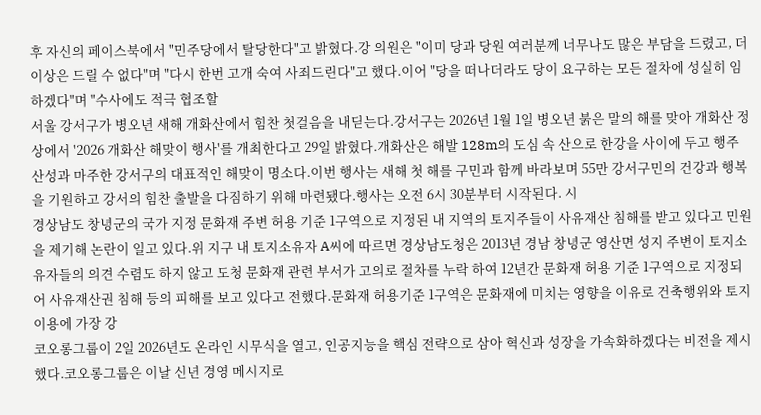후 자신의 페이스북에서 "민주당에서 탈당한다"고 밝혔다.강 의원은 "이미 당과 당원 여러분께 너무나도 많은 부담을 드렸고, 더 이상은 드릴 수 없다"며 "다시 한번 고개 숙여 사죄드린다"고 했다.이어 "당을 떠나더라도 당이 요구하는 모든 절차에 성실히 임하겠다"며 "수사에도 적극 협조할
서울 강서구가 병오년 새해 개화산에서 힘찬 첫걸음을 내딛는다.강서구는 2026년 1월 1일 병오년 붉은 말의 해를 맞아 개화산 정상에서 '2026 개화산 해맞이 행사'를 개최한다고 29일 밝혔다.개화산은 해발 128m의 도심 속 산으로 한강을 사이에 두고 행주산성과 마주한 강서구의 대표적인 해맞이 명소다.이번 행사는 새해 첫 해를 구민과 함께 바라보며 55만 강서구민의 건강과 행복을 기원하고 강서의 힘찬 출발을 다짐하기 위해 마련됐다.행사는 오전 6시 30분부터 시작된다. 시
경상남도 창녕군의 국가 지정 문화재 주변 허용 기준 1구역으로 지정된 내 지역의 토지주들이 사유재산 침해를 받고 있다고 민원을 제기해 논란이 일고 있다.위 지구 내 토지소유자 A씨에 따르면 경상남도청은 2013년 경남 창녕군 영산면 성지 주변이 토지소유자들의 의견 수렴도 하지 않고 도청 문화재 관련 부서가 고의로 절차를 누락 하여 12년간 문화재 허용 기준 1구역으로 지정되어 사유재산권 침해 등의 피해를 보고 있다고 전했다.문화재 허용기준 1구역은 문화재에 미치는 영향을 이유로 건축행위와 토지이용에 가장 강
코오롱그룹이 2일 2026년도 온라인 시무식을 열고, 인공지능을 핵심 전략으로 삼아 혁신과 성장을 가속화하겠다는 비전을 제시했다.코오롱그룹은 이날 신년 경영 메시지로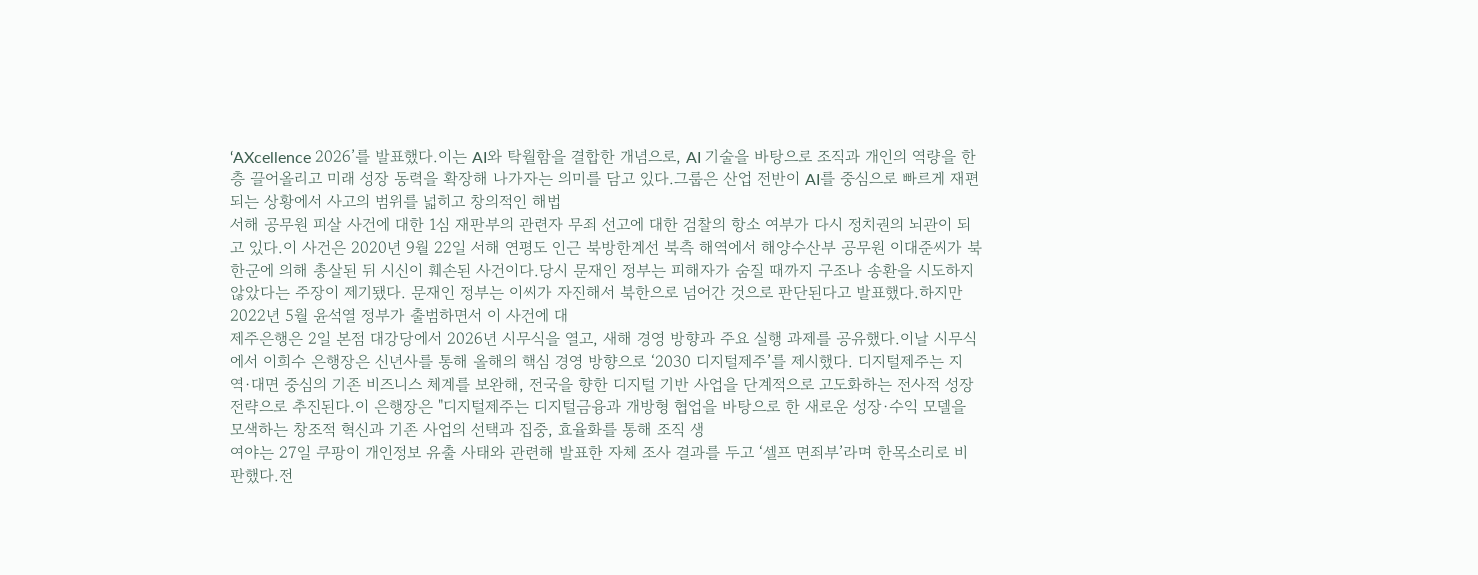‘AXcellence 2026’를 발표했다.이는 AI와 탁월함을 결합한 개념으로, AI 기술을 바탕으로 조직과 개인의 역량을 한층 끌어올리고 미래 성장 동력을 확장해 나가자는 의미를 담고 있다.그룹은 산업 전반이 AI를 중심으로 빠르게 재편되는 상황에서 사고의 범위를 넓히고 창의적인 해법
서해 공무원 피살 사건에 대한 1심 재판부의 관련자 무죄 선고에 대한 검찰의 항소 여부가 다시 정치권의 뇌관이 되고 있다.이 사건은 2020년 9월 22일 서해 연평도 인근 북방한계선 북측 해역에서 해양수산부 공무원 이대준씨가 북한군에 의해 총살된 뒤 시신이 훼손된 사건이다.당시 문재인 정부는 피해자가 숨질 때까지 구조나 송환을 시도하지 않았다는 주장이 제기됐다. 문재인 정부는 이씨가 자진해서 북한으로 넘어간 것으로 판단된다고 발표했다.하지만 2022년 5월 윤석열 정부가 출범하면서 이 사건에 대
제주은행은 2일 본점 대강당에서 2026년 시무식을 열고, 새해 경영 방향과 주요 실행 과제를 공유했다.이날 시무식에서 이희수 은행장은 신년사를 통해 올해의 핵심 경영 방향으로 ‘2030 디지털제주’를 제시했다. 디지털제주는 지역·대면 중심의 기존 비즈니스 체계를 보완해, 전국을 향한 디지털 기반 사업을 단계적으로 고도화하는 전사적 성장 전략으로 추진된다.이 은행장은 "디지털제주는 디지털금융과 개방형 협업을 바탕으로 한 새로운 성장·수익 모델을 모색하는 창조적 혁신과 기존 사업의 선택과 집중, 효율화를 통해 조직 생
여야는 27일 쿠팡이 개인정보 유출 사태와 관련해 발표한 자체 조사 결과를 두고 ‘셀프 면죄부’라며 한목소리로 비판했다.전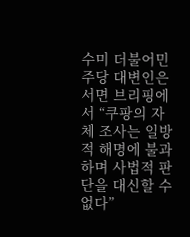수미 더불어민주당 대변인은 서면 브리핑에서 “쿠팡의 자체 조사는 일방적 해명에 불과하며 사법적 판단을 대신할 수 없다”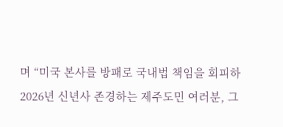며 “미국 본사를 방패로 국내법 책임을 회피하
2026년 신년사 존경하는 제주도민 여러분, 그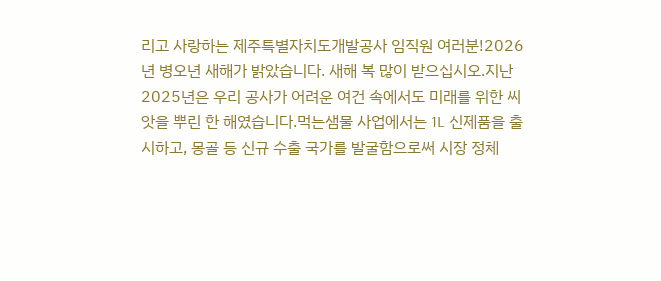리고 사랑하는 제주특별자치도개발공사 임직원 여러분!2026년 병오년 새해가 밝았습니다. 새해 복 많이 받으십시오.지난 2025년은 우리 공사가 어려운 여건 속에서도 미래를 위한 씨앗을 뿌린 한 해였습니다.먹는샘물 사업에서는 1L 신제품을 출시하고, 몽골 등 신규 수출 국가를 발굴함으로써 시장 정체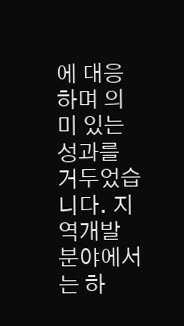에 대응하며 의미 있는 성과를 거두었습니다. 지역개발 분야에서는 하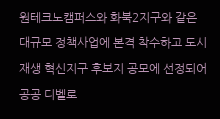원테크노캠퍼스와 화북2지구와 같은 대규모 정책사업에 본격 착수하고 도시재생 혁신지구 후보지 공모에 선정되어 공공 디벨로